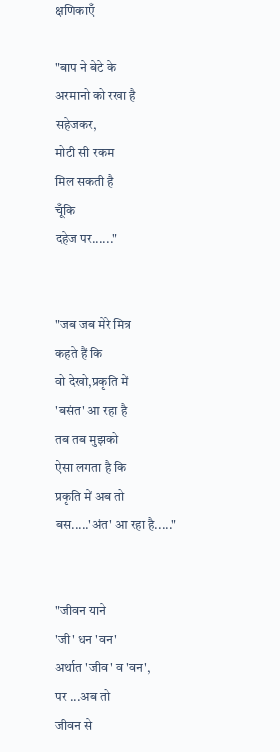क्षणिकाएँ

"बाप ने बेटे के
अरमानो को रखा है
सहेजकर,
मोटी सी रकम
मिल सकती है
चूँकि
दहेज पर......"


"जब जब मेरे मित्र
कहते हैं कि
वो देखो,प्रकृति में
'बसंत' आ रहा है
तब तब मुझको
ऐसा लगता है कि
प्रकृति में अब तो
बस.....'अंत' आ रहा है....."


"जीवन याने
'जी' धन 'वन'
अर्थात 'जीव' व 'वन',
पर ...अब तो
जीवन से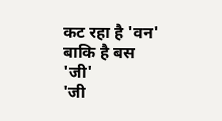कट रहा है 'वन'
बाकि है बस 'जी'
'जी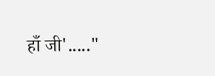हाँ जी'....."